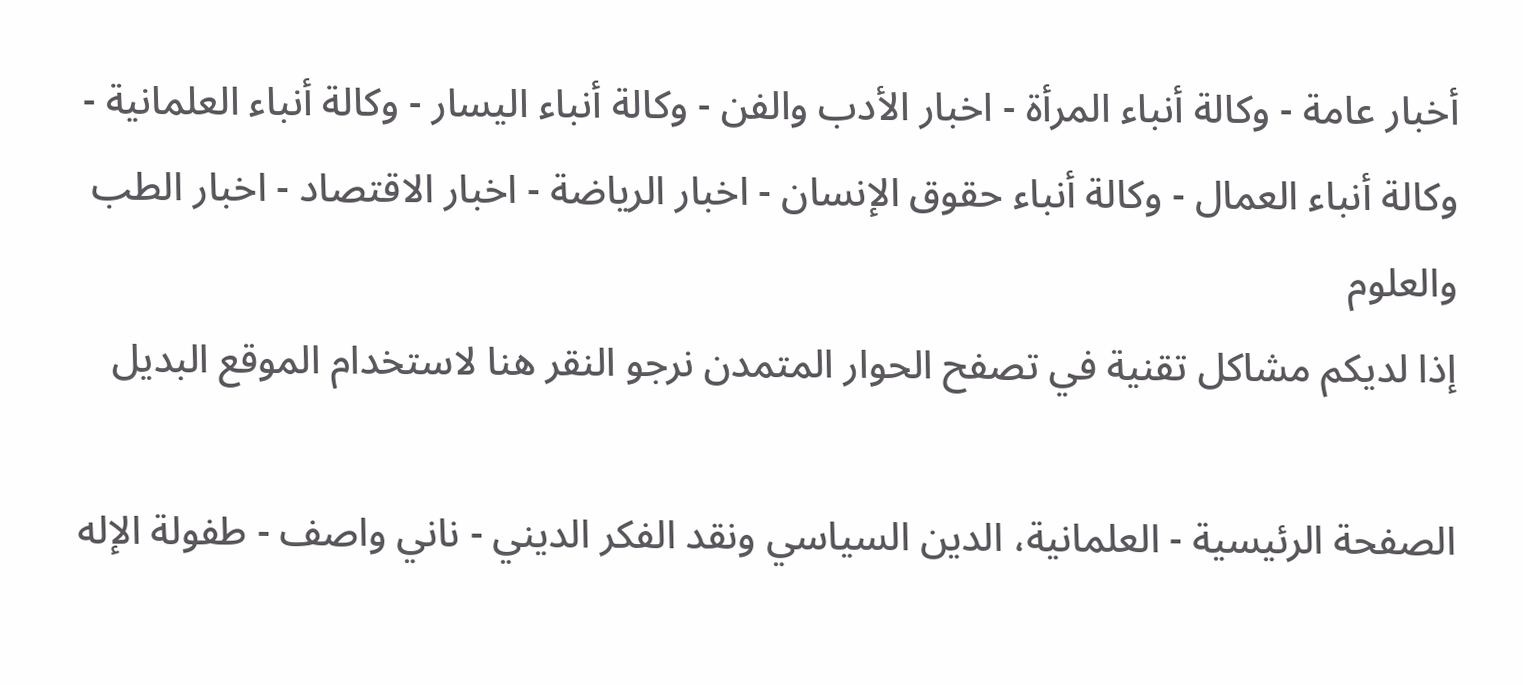أخبار عامة - وكالة أنباء المرأة - اخبار الأدب والفن - وكالة أنباء اليسار - وكالة أنباء العلمانية - وكالة أنباء العمال - وكالة أنباء حقوق الإنسان - اخبار الرياضة - اخبار الاقتصاد - اخبار الطب والعلوم
إذا لديكم مشاكل تقنية في تصفح الحوار المتمدن نرجو النقر هنا لاستخدام الموقع البديل

الصفحة الرئيسية - العلمانية، الدين السياسي ونقد الفكر الديني - ناني واصف - طفولة الإله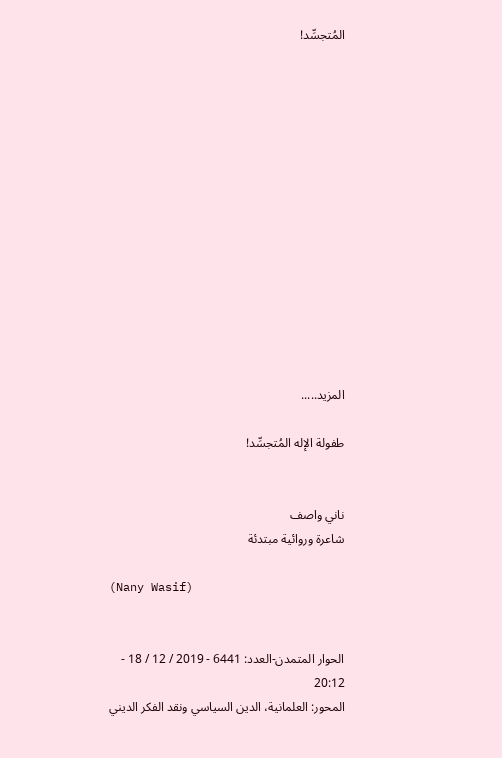المُتجسِّد!














المزيد.....

طفولة الإله المُتجسِّد!


ناني واصف
شاعرة وروائية مبتدئة

(Nany Wasif)


الحوار المتمدن-العدد: 6441 - 2019 / 12 / 18 - 20:12
المحور: العلمانية، الدين السياسي ونقد الفكر الديني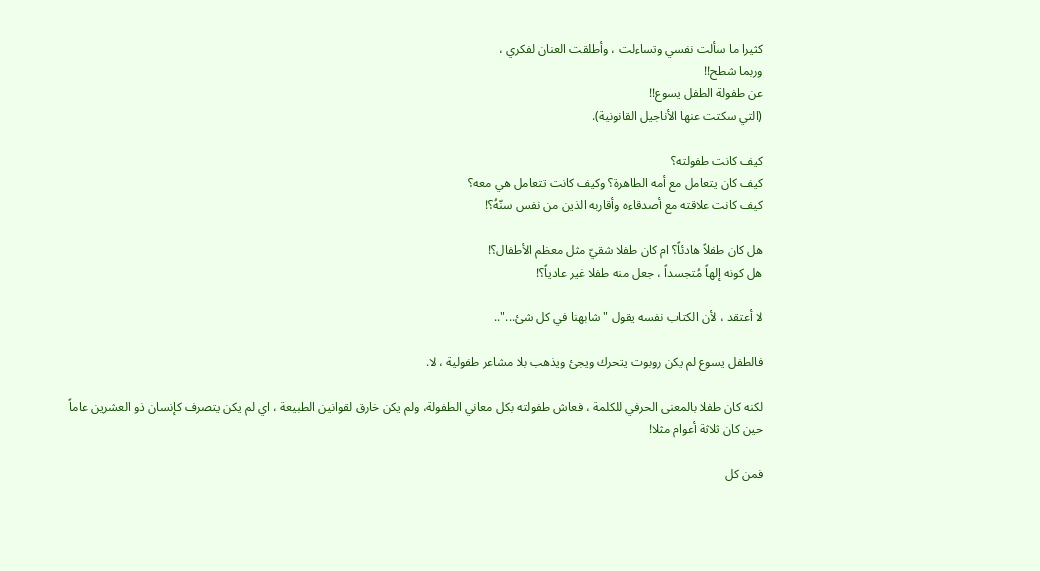كثيرا ما سألت نفسي وتساءلت ، وأطلقت العنان لفكري ،
وربما شطح!!
عن طفولة الطفل يسوع!!
(التي سكتت عنها الأناجيل القانونية).

كيف كانت طفولته؟
كيف كان يتعامل مع أمه الطاهرة؟ وكيف كانت تتعامل هي معه؟
كيف كانت علاقته مع أصدقاءه وأقاربه الذين من نفس سنّهُ؟!

هل كان طفلاً هادئاً؟ ام كان طفلا شقيّ مثل معظم الأطفال؟!
هل كونه إلهاً مُتجسداً ، جعل منه طفلا غير عادياً؟!

لا أعتقد ، لأن الكتاب نفسه يقول "شابهنا في كل شئ..."..

فالطفل يسوع لم يكن روبوت يتحرك ويجئ ويذهب بلا مشاعر طفولية ، لا.

لكنه كان طفلا بالمعنى الحرفي للكلمة ، فعاش طفولته بكل معاني الطفولة، ولم يكن خارق لقوانين الطبيعة ، اي لم يكن يتصرف كإنسان ذو العشرين عاماً حين كان ثلاثة أعوام مثلا!

فمن كل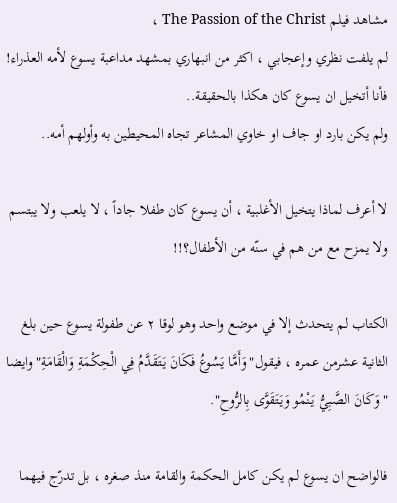مشاهد فيلم The Passion of the Christ ،
لم يلفت نظري وإعجابي ، اكثر من انبهاري بمشهد مداعبة يسوع لأمه العذراء!
فأنا أتخيل ان يسوع كان هكذا بالحقيقة..
ولم يكن بارد او جاف او خاوي المشاعر تجاه المحيطين به وأولهم أمه..

لا أعرف لماذا يتخيل الأغلبية ، أن يسوع كان طفلا جاداً ، لا يلعب ولا يبتسم ولا يمزح مع من هم في سنّه من الأطفال؟!!

الكتاب لم يتحدث إلا في موضع واحد وهو لوقا ٢ عن طفولة يسوع حين بلغ الثانية عشرمن عمره ، فيقول"وَأَمَّا يَسُوعُ فَكَانَ يَتَقَدَّمُ فِي الْحِكْمَةِ وَالْقَامَةِ" وايضا "وَكَانَ الصَّبِيُّ يَنْمُو وَيَتَقَوَّى بِالرُّوحِ".

فالواضح ان يسوع لم يكن كامل الحكمة والقامة منذ صغره ، بل تدرّج فيهما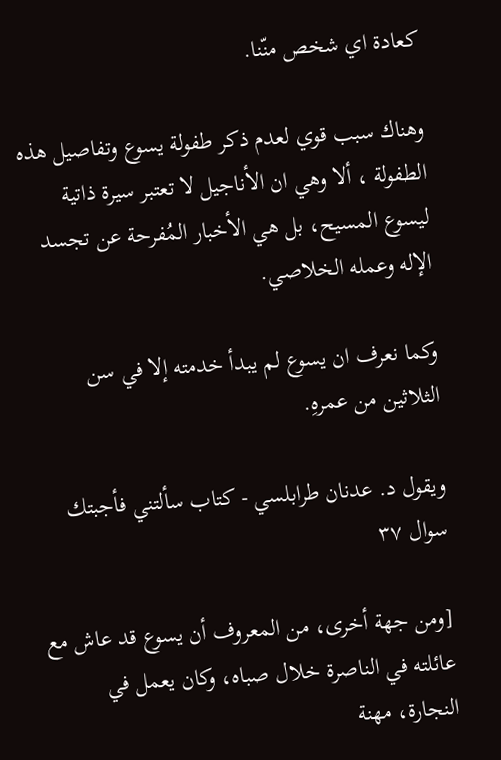كعادة اي شخص منّنا.

وهناك سبب قوي لعدم ذكر طفولة يسوع وتفاصيل هذه الطفولة ، ألا وهي ان الأناجيل لا تعتبر سيرة ذاتية ليسوع المسيح، بل هي الأخبار المُفرحة عن تجسد الإله وعمله الخلاصي.

وكما نعرف ان يسوع لم يبدأ خدمته إلا في سن الثلاثين من عمرهِ.

ويقول د. عدنان طرابلسي - كتاب سألتني فأجبتك سوال ٣٧

[ومن جهة أخرى، من المعروف أن يسوع قد عاش مع عائلته في الناصرة خلال صباه، وكان يعمل في النجارة، مهنة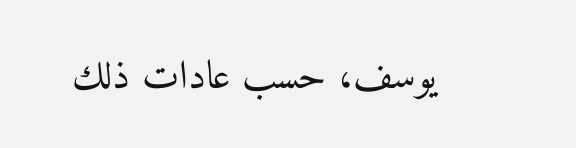يوسف، حسب عادات ذلك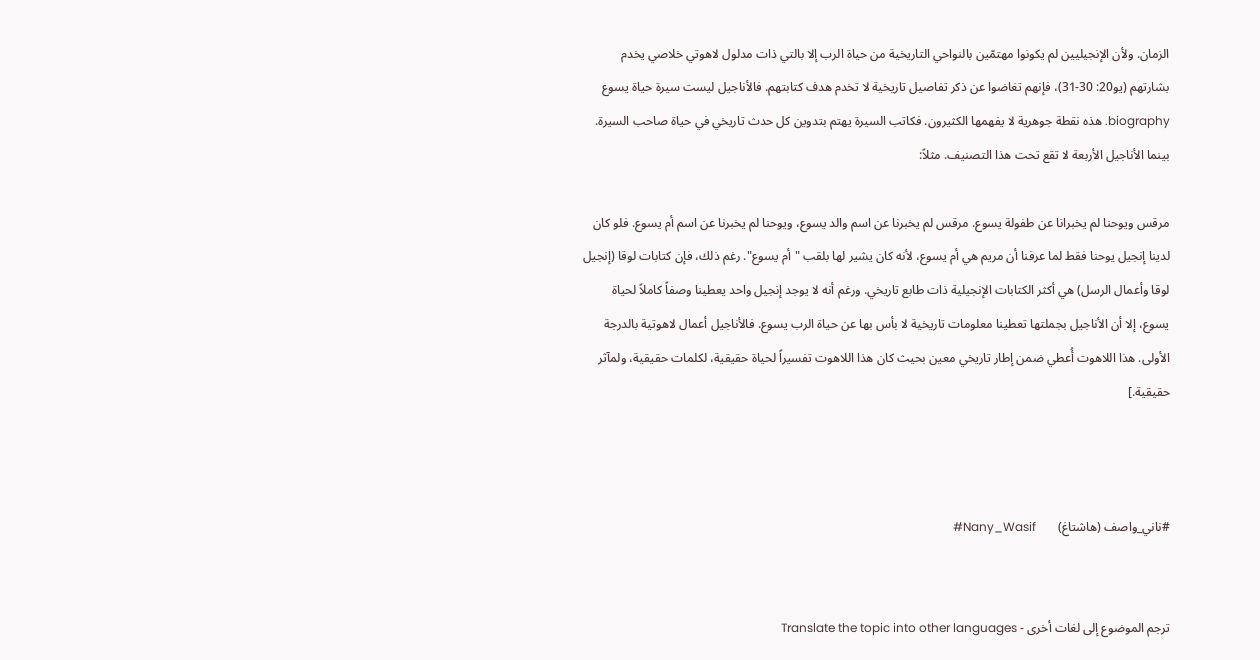الزمان. ولأن الإنجيليين لم يكونوا مهتمّين بالنواحي التاريخية من حياة الرب إلا بالتي ذات مدلول لاهوتي خلاصي يخدم بشارتهم (يو20: 30-31)، فإنهم تغاضوا عن ذكر تفاصيل تاريخية لا تخدم هدف كتابتهم. فالأناجيل ليست سيرة حياة يسوع biography. هذه نقطة جوهرية لا يفهمها الكثيرون. فكاتب السيرة يهتم بتدوين كل حدث تاريخي في حياة صاحب السيرة. بينما الأناجيل الأربعة لا تقع تحت هذا التصنيف. مثلاً:

مرقس ويوحنا لم يخبرانا عن طفولة يسوع. مرقس لم يخبرنا عن اسم والد يسوع، ويوحنا لم يخبرنا عن اسم أم يسوع. فلو كان لدينا إنجيل يوحنا فقط لما عرفنا أن مريم هي أم يسوع، لأنه كان يشير لها بلقب "أم يسوع". رغم ذلك، فإن كتابات لوقا (إنجيل لوقا وأعمال الرسل) هي أكثر الكتابات الإنجيلية ذات طابع تاريخي. ورغم أنه لا يوجد إنجيل واحد يعطينا وصفاً كاملاً لحياة يسوع، إلا أن الأناجيل بجملتها تعطينا معلومات تاريخية لا بأس بها عن حياة الرب يسوع. فالأناجيل أعمال لاهوتية بالدرجة الأولى. هذا اللاهوت أُعطي ضمن إطار تاريخي معين بحيث كان هذا اللاهوت تفسيراً لحياة حقيقية، لكلمات حقيقية، ولمآثر حقيقية.]



#ناني_واصف (هاشتاغ)       Nany_Wasif#


ترجم الموضوع إلى لغات أخرى - Translate the topic into other languages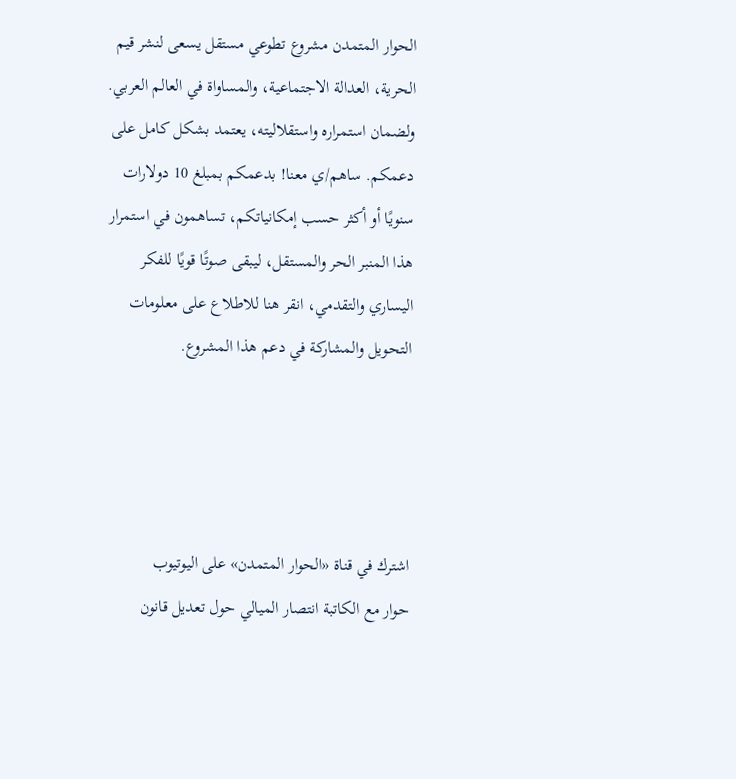الحوار المتمدن مشروع تطوعي مستقل يسعى لنشر قيم الحرية، العدالة الاجتماعية، والمساواة في العالم العربي. ولضمان استمراره واستقلاليته، يعتمد بشكل كامل على دعمكم. ساهم/ي معنا! بدعمكم بمبلغ 10 دولارات سنويًا أو أكثر حسب إمكانياتكم، تساهمون في استمرار هذا المنبر الحر والمستقل، ليبقى صوتًا قويًا للفكر اليساري والتقدمي، انقر هنا للاطلاع على معلومات التحويل والمشاركة في دعم هذا المشروع.




اشترك في قناة «الحوار المتمدن» على اليوتيوب
حوار مع الكاتبة انتصار الميالي حول تعديل قانون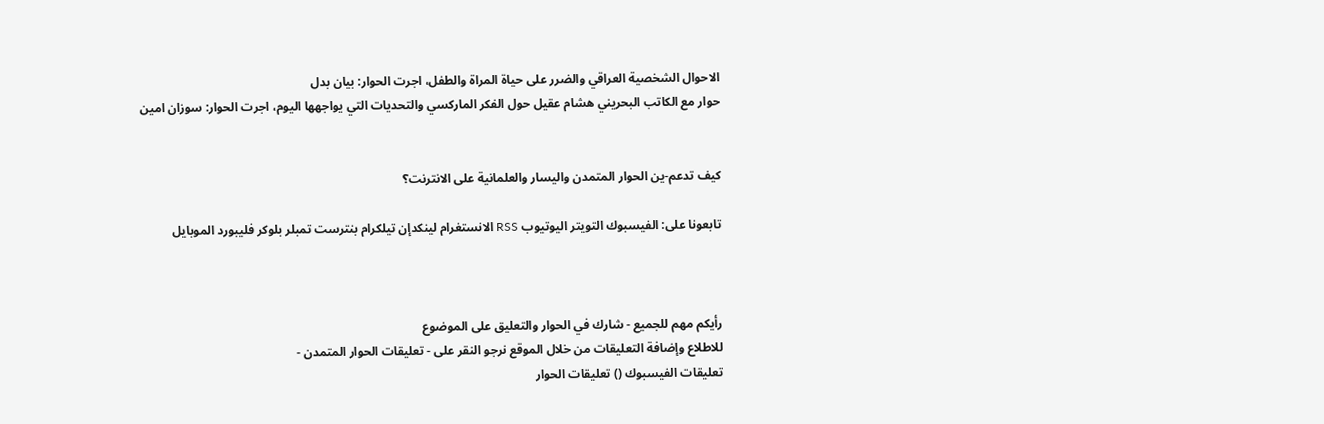الاحوال الشخصية العراقي والضرر على حياة المراة والطفل، اجرت الحوار: بيان بدل
حوار مع الكاتب البحريني هشام عقيل حول الفكر الماركسي والتحديات التي يواجهها اليوم، اجرت الحوار: سوزان امين


كيف تدعم-ين الحوار المتمدن واليسار والعلمانية على الانترنت؟

تابعونا على: الفيسبوك التويتر اليوتيوب RSS الانستغرام لينكدإن تيلكرام بنترست تمبلر بلوكر فليبورد الموبايل



رأيكم مهم للجميع - شارك في الحوار والتعليق على الموضوع
للاطلاع وإضافة التعليقات من خلال الموقع نرجو النقر على - تعليقات الحوار المتمدن -
تعليقات الفيسبوك () تعليقات الحوار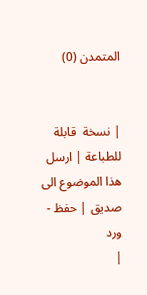المتمدن (0)


| نسخة  قابلة  للطباعة | ارسل هذا الموضوع الى صديق | حفظ - ورد
|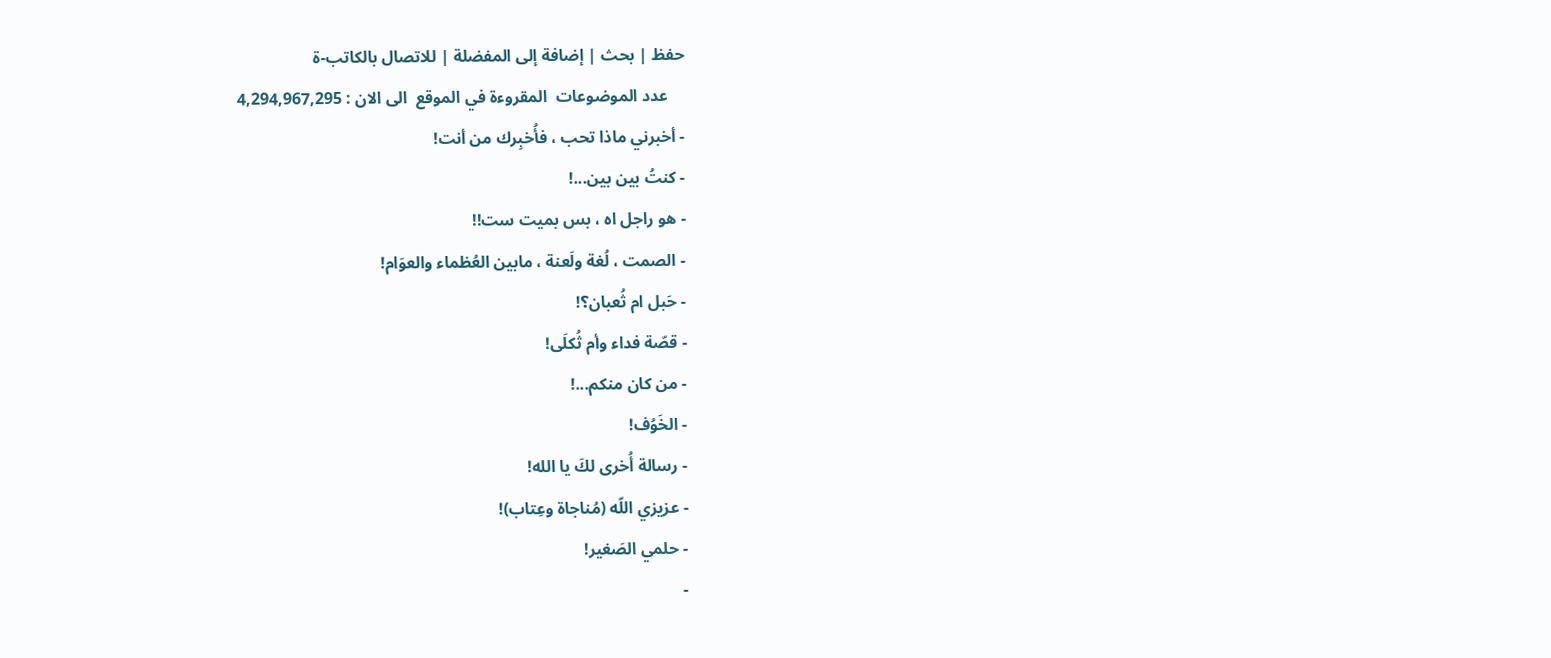حفظ | بحث | إضافة إلى المفضلة | للاتصال بالكاتب-ة
    عدد الموضوعات  المقروءة في الموقع  الى الان : 4,294,967,295
- أخبرني ماذا تحب ، فأُخبِرك من أنت!
- كنتُ بين بين...!
- هو راجل اه ، بس بميت ست!!
- الصمت ، لُغة ولَعنة ، مابين العُظماء والعوَام!
- حَبل ام ثُعبان؟!
- قصّة فداء وأم ثُكلَى!
- من كان منكم...!
- الخَوُف!
- رسالة أُخرى لكَ يا الله!
- عزيزي اللّه (مُناجاة وعِتاب)!
- حلمي الصَغير!
-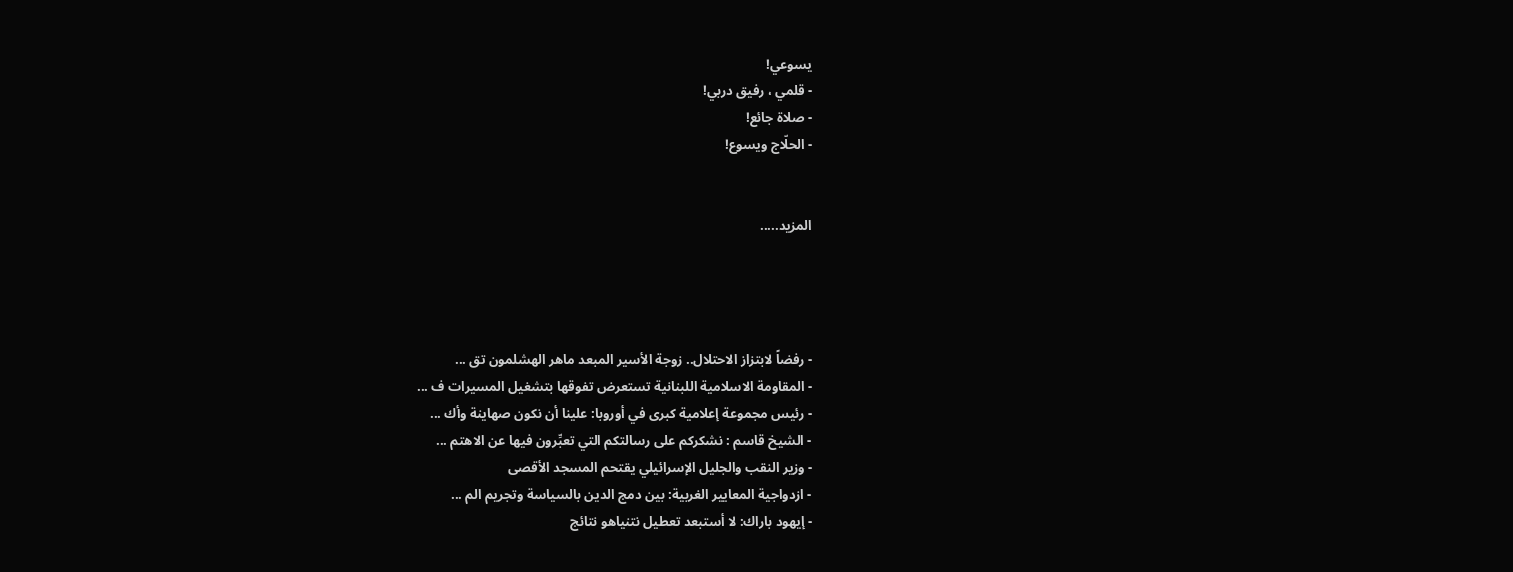يسوعي!
- قلمي ، رفيق دربي!
- صلاة جائع!
- الحلّاج ويسوع!


المزيد.....




- رفضاً لابتزاز الاحتلال.. زوجة الأسير المبعد ماهر الهشلمون تق ...
- المقاومة الاسلامية اللبنانية تستعرض تفوقها بتشغيل المسيرات ف ...
- رئيس مجموعة إعلامية كبرى في أوروبا: علينا أن نكون صهاينة وأك ...
- الشيخ قاسم : نشكركم على رسالتكم التي تعبِّرون فيها عن الاهتم ...
- وزير النقب والجليل الإسرائيلي يقتحم المسجد الأقصى
- ازدواجية المعايير الغربية: بين دمج الدين بالسياسة وتجريم الم ...
- إيهود باراك: لا أستبعد تعطيل نتنياهو نتائج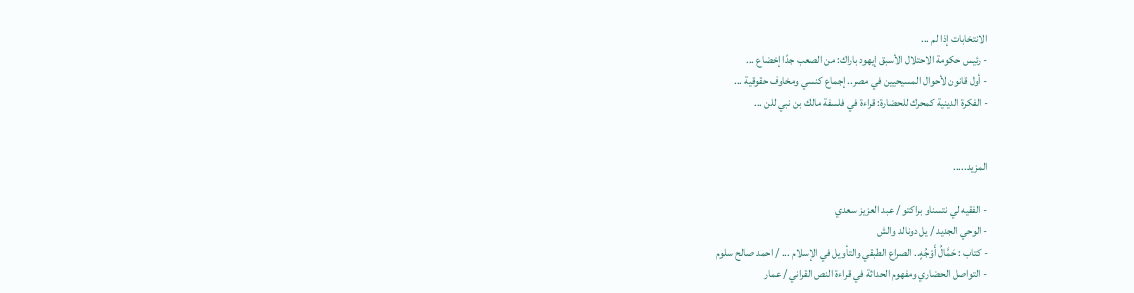الانتخابات إذا لم ...
- رئيس حكومة الاحتلال الأسبق إيهود باراك: من الصعب جدًا إخضاع ...
- أول قانون لأحوال المسيحيين في مصر.. إجماع كنسي ومخاوف حقوقية ...
- الفكرة الدينية كمحرك للحضارة: قراءة في فلسفة مالك بن نبي للن ...


المزيد.....

- الفقيه لي نتسناو براكتو / عبد العزيز سعدي
- الوحي الجديد / يل دونالد والش
- كتاب : حَمَّالُ أَوْجُهٍ.. الصراع الطبقي والتأويل في الإسلام ... / احمد صالح سلوم
- التواصل الحضاري ومفهوم الحداثة في قراءة النص القراني / عمار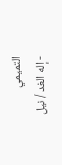التميمي
- إله الغد / نيل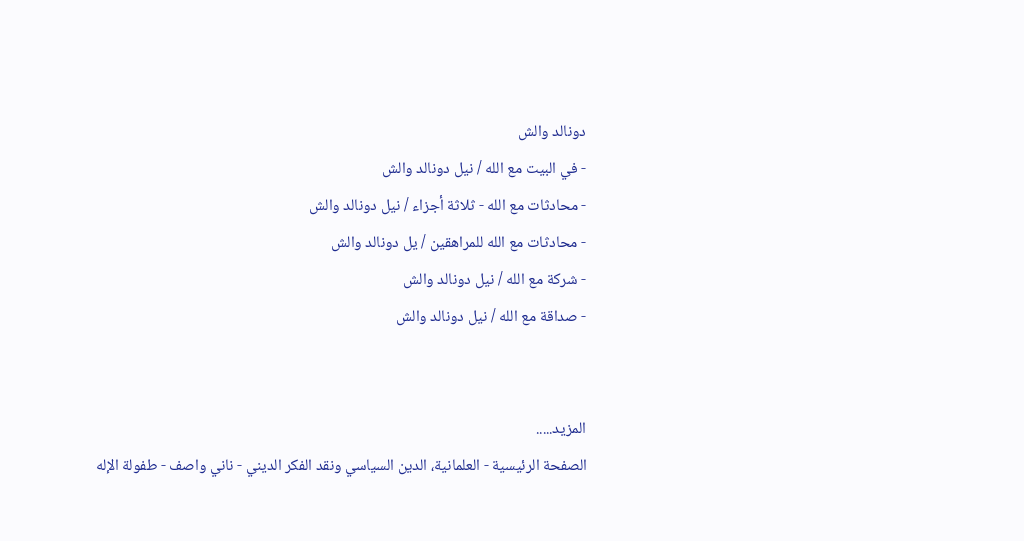دونالد والش
- في البيت مع الله / نيل دونالد والش
- محادثات مع الله - ثلاثة أجزاء / نيل دونالد والش
- محادثات مع الله للمراهقين / يل دونالد والش
- شركة مع الله / نيل دونالد والش
- صداقة مع الله / نيل دونالد والش


المزيد.....
الصفحة الرئيسية - العلمانية، الدين السياسي ونقد الفكر الديني - ناني واصف - طفولة الإله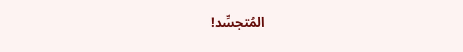المُتجسِّد!